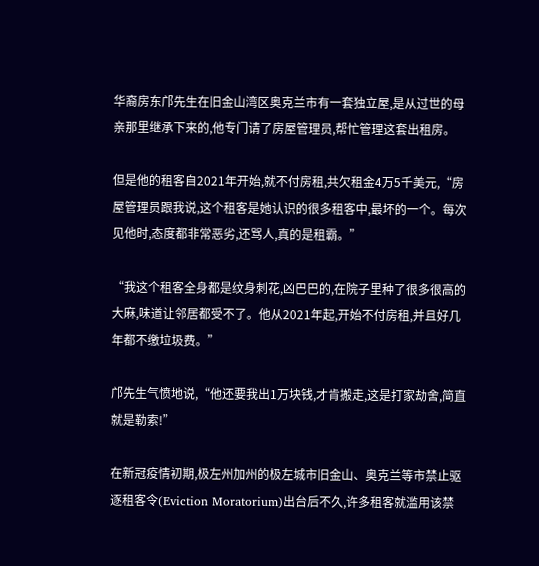华裔房东邝先生在旧金山湾区奥克兰市有一套独立屋,是从过世的母亲那里继承下来的,他专门请了房屋管理员,帮忙管理这套出租房。

但是他的租客自2021年开始,就不付房租,共欠租金4万5千美元,“房屋管理员跟我说,这个租客是她认识的很多租客中,最坏的一个。每次见他时,态度都非常恶劣,还骂人,真的是租霸。”

“我这个租客全身都是纹身刺花,凶巴巴的,在院子里种了很多很高的大麻,味道让邻居都受不了。他从2021年起,开始不付房租,并且好几年都不缴垃圾费。”

邝先生气愤地说,“他还要我出1万块钱,才肯搬走,这是打家劫舍,简直就是勒索!”

在新冠疫情初期,极左州加州的极左城市旧金山、奥克兰等市禁止驱逐租客令(Eviction Moratorium)出台后不久,许多租客就滥用该禁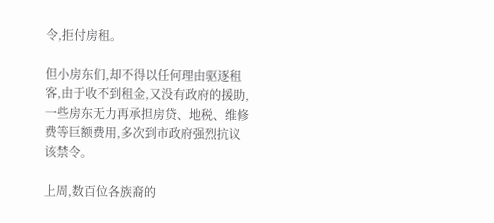令,拒付房租。

但小房东们,却不得以任何理由驱逐租客,由于收不到租金,又没有政府的援助,一些房东无力再承担房贷、地税、维修费等巨额费用,多次到市政府强烈抗议该禁令。

上周,数百位各族裔的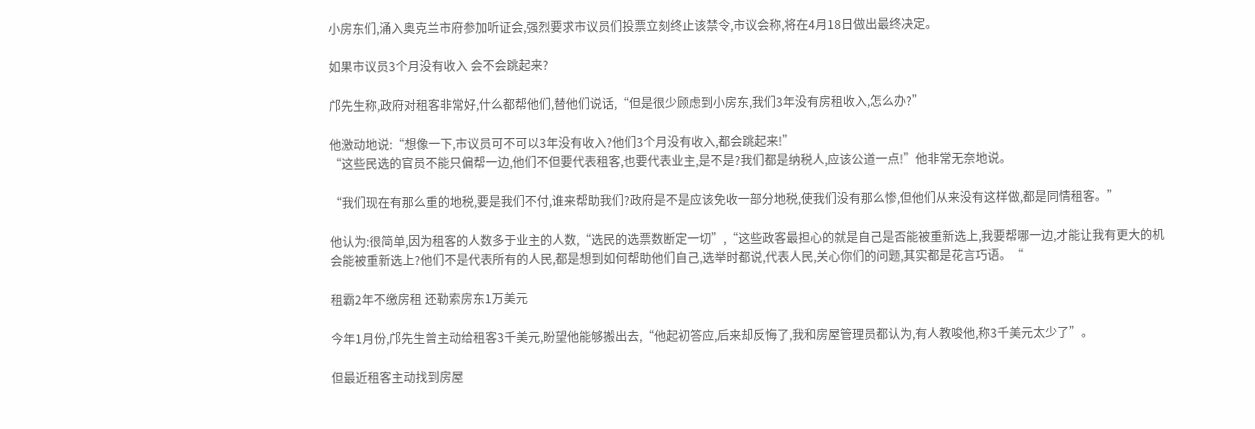小房东们,涌入奥克兰市府参加听证会,强烈要求市议员们投票立刻终止该禁令,市议会称,将在4月18日做出最终决定。

如果市议员3个月没有收入 会不会跳起来?

邝先生称,政府对租客非常好,什么都帮他们,替他们说话,“但是很少顾虑到小房东,我们3年没有房租收入,怎么办?”

他激动地说:“想像一下,市议员可不可以3年没有收入?他们3个月没有收入,都会跳起来!”
“这些民选的官员不能只偏帮一边,他们不但要代表租客,也要代表业主,是不是?我们都是纳税人,应该公道一点!”他非常无奈地说。

“我们现在有那么重的地税,要是我们不付,谁来帮助我们?政府是不是应该免收一部分地税,使我们没有那么惨,但他们从来没有这样做,都是同情租客。”

他认为:很简单,因为租客的人数多于业主的人数,“选民的选票数断定一切”,“这些政客最担心的就是自己是否能被重新选上,我要帮哪一边,才能让我有更大的机会能被重新选上?他们不是代表所有的人民,都是想到如何帮助他们自己,选举时都说,代表人民,关心你们的问题,其实都是花言巧语。“

租霸2年不缴房租 还勒索房东1万美元

今年1月份,邝先生曾主动给租客3千美元,盼望他能够搬出去,“他起初答应,后来却反悔了,我和房屋管理员都认为,有人教唆他,称3千美元太少了”。

但最近租客主动找到房屋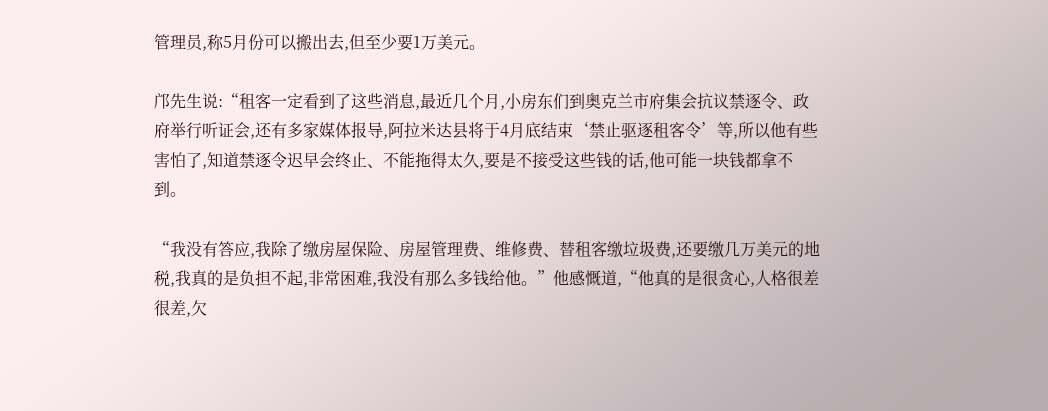管理员,称5月份可以搬出去,但至少要1万美元。

邝先生说:“租客一定看到了这些消息,最近几个月,小房东们到奥克兰市府集会抗议禁逐令、政府举行听证会,还有多家媒体报导,阿拉米达县将于4月底结束‘禁止驱逐租客令’等,所以他有些害怕了,知道禁逐令迟早会终止、不能拖得太久,要是不接受这些钱的话,他可能一块钱都拿不到。

“我没有答应,我除了缴房屋保险、房屋管理费、维修费、替租客缴垃圾费,还要缴几万美元的地税,我真的是负担不起,非常困难,我没有那么多钱给他。”他感慨道,“他真的是很贪心,人格很差很差,欠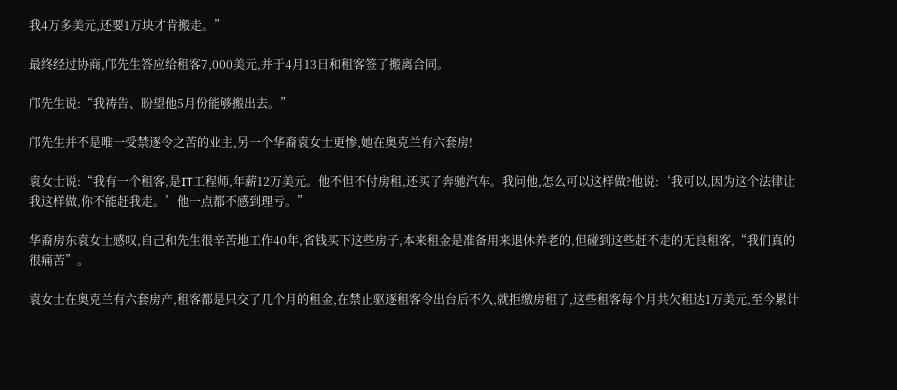我4万多美元,还要1万块才肯搬走。”

最终经过协商,邝先生答应给租客7,000美元,并于4月13日和租客签了搬离合同。

邝先生说:“我祷告、盼望他5月份能够搬出去。”

邝先生并不是唯一受禁逐令之苦的业主,另一个华裔袁女士更惨,她在奥克兰有六套房!

袁女士说:“我有一个租客,是IT工程师,年薪12万美元。他不但不付房租,还买了奔驰汽车。我问他,怎么可以这样做?他说:‘我可以,因为这个法律让我这样做,你不能赶我走。’他一点都不感到理亏。”

华裔房东袁女士感叹,自己和先生很辛苦地工作40年,省钱买下这些房子,本来租金是准备用来退休养老的,但碰到这些赶不走的无良租客,“我们真的很痛苦”。

袁女士在奥克兰有六套房产,租客都是只交了几个月的租金,在禁止驱逐租客令出台后不久,就拒缴房租了,这些租客每个月共欠租达1万美元,至今累计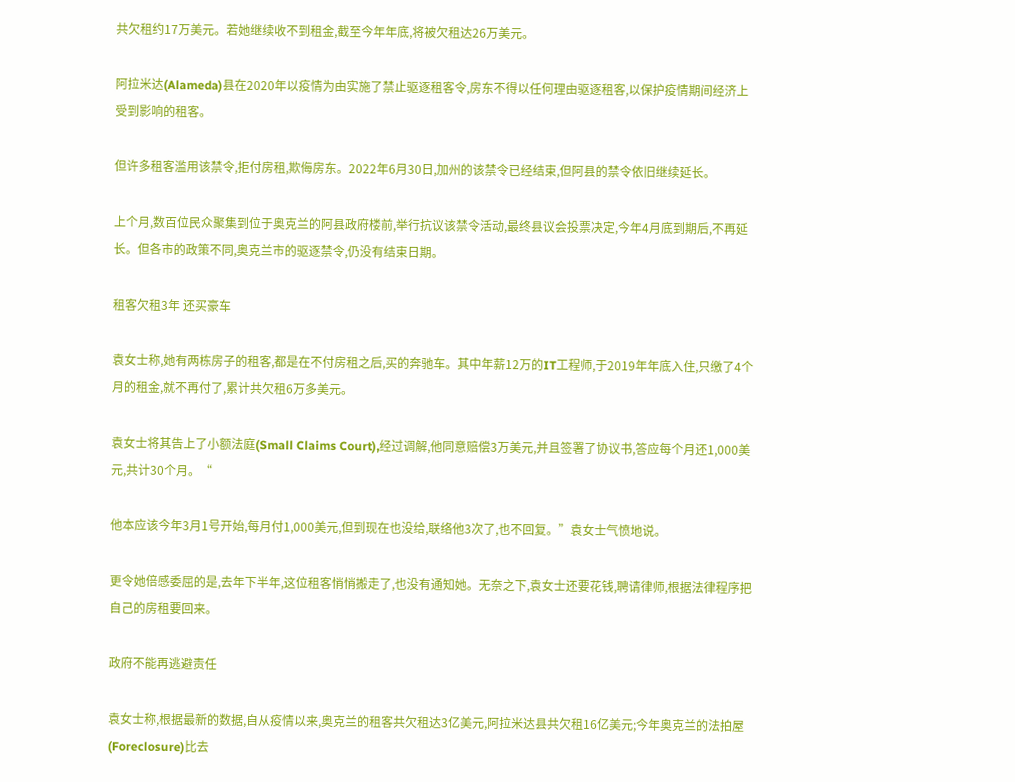共欠租约17万美元。若她继续收不到租金,截至今年年底,将被欠租达26万美元。

阿拉米达(Alameda)县在2020年以疫情为由实施了禁止驱逐租客令,房东不得以任何理由驱逐租客,以保护疫情期间经济上受到影响的租客。

但许多租客滥用该禁令,拒付房租,欺侮房东。2022年6月30日,加州的该禁令已经结束,但阿县的禁令依旧继续延长。

上个月,数百位民众聚集到位于奥克兰的阿县政府楼前,举行抗议该禁令活动,最终县议会投票决定,今年4月底到期后,不再延长。但各市的政策不同,奥克兰市的驱逐禁令,仍没有结束日期。

租客欠租3年 还买豪车

袁女士称,她有两栋房子的租客,都是在不付房租之后,买的奔驰车。其中年薪12万的IT工程师,于2019年年底入住,只缴了4个月的租金,就不再付了,累计共欠租6万多美元。

袁女士将其告上了小额法庭(Small Claims Court),经过调解,他同意赔偿3万美元,并且签署了协议书,答应每个月还1,000美元,共计30个月。“

他本应该今年3月1号开始,每月付1,000美元,但到现在也没给,联络他3次了,也不回复。”袁女士气愤地说。

更令她倍感委屈的是,去年下半年,这位租客悄悄搬走了,也没有通知她。无奈之下,袁女士还要花钱,聘请律师,根据法律程序把自己的房租要回来。

政府不能再逃避责任

袁女士称,根据最新的数据,自从疫情以来,奥克兰的租客共欠租达3亿美元,阿拉米达县共欠租16亿美元;今年奥克兰的法拍屋(Foreclosure)比去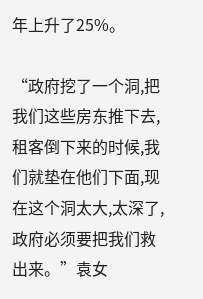年上升了25%。

“政府挖了一个洞,把我们这些房东推下去,租客倒下来的时候,我们就垫在他们下面,现在这个洞太大,太深了,政府必须要把我们救出来。”袁女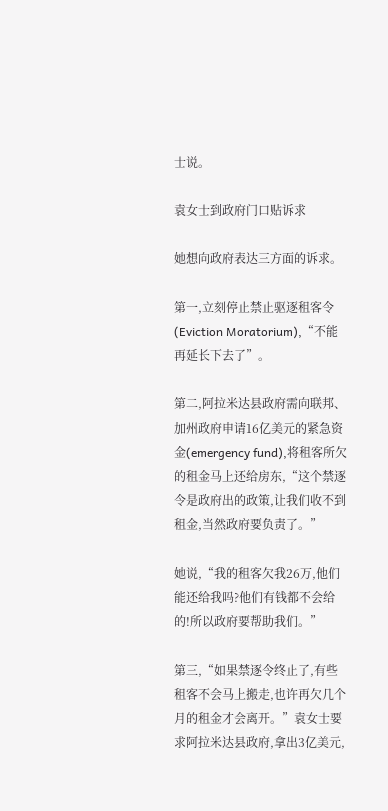士说。

袁女士到政府门口贴诉求

她想向政府表达三方面的诉求。

第一,立刻停止禁止驱逐租客令(Eviction Moratorium),“不能再延长下去了”。

第二,阿拉米达县政府需向联邦、加州政府申请16亿美元的紧急资金(emergency fund),将租客所欠的租金马上还给房东,“这个禁逐令是政府出的政策,让我们收不到租金,当然政府要负责了。”

她说,“我的租客欠我26万,他们能还给我吗?他们有钱都不会给的!所以政府要帮助我们。”

第三,“如果禁逐令终止了,有些租客不会马上搬走,也许再欠几个月的租金才会离开。”袁女士要求阿拉米达县政府,拿出3亿美元,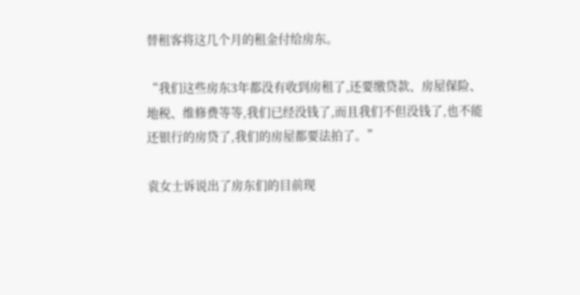替租客将这几个月的租金付给房东。

“我们这些房东3年都没有收到房租了,还要缴贷款、房屋保险、地税、维修费等等,我们已经没钱了,而且我们不但没钱了,也不能还银行的房贷了,我们的房屋都要法拍了。”

袁女士诉说出了房东们的目前现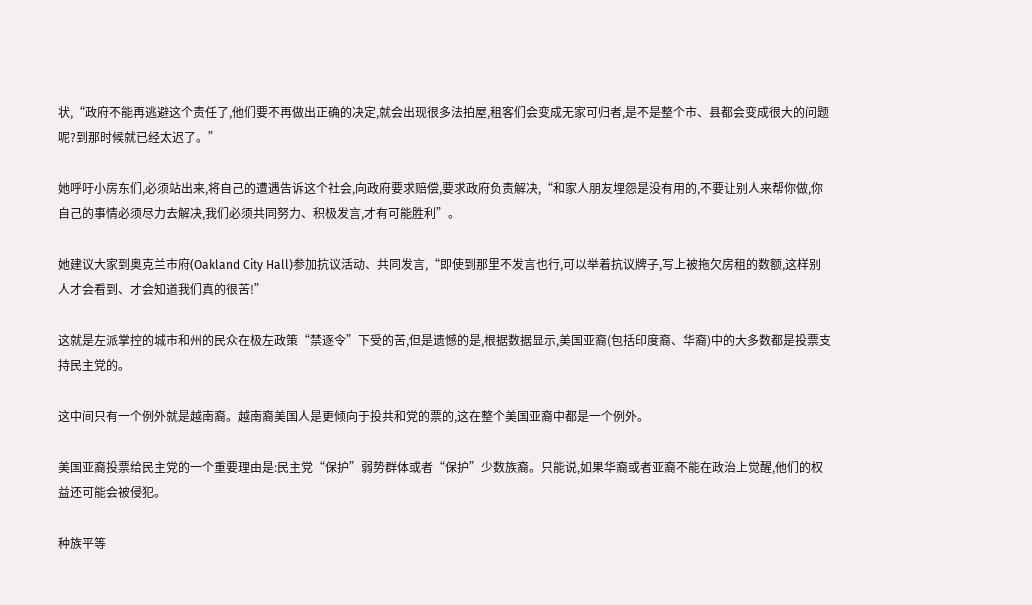状,“政府不能再逃避这个责任了,他们要不再做出正确的决定,就会出现很多法拍屋,租客们会变成无家可归者,是不是整个市、县都会变成很大的问题呢?到那时候就已经太迟了。”

她呼吁小房东们,必须站出来,将自己的遭遇告诉这个社会,向政府要求赔偿,要求政府负责解决,“和家人朋友埋怨是没有用的,不要让别人来帮你做,你自己的事情必须尽力去解决,我们必须共同努力、积极发言,才有可能胜利”。

她建议大家到奥克兰市府(Oakland City Hall)参加抗议活动、共同发言,“即使到那里不发言也行,可以举着抗议牌子,写上被拖欠房租的数额,这样别人才会看到、才会知道我们真的很苦!”

这就是左派掌控的城市和州的民众在极左政策“禁逐令”下受的苦,但是遗憾的是,根据数据显示,美国亚裔(包括印度裔、华裔)中的大多数都是投票支持民主党的。

这中间只有一个例外就是越南裔。越南裔美国人是更倾向于投共和党的票的,这在整个美国亚裔中都是一个例外。

美国亚裔投票给民主党的一个重要理由是:民主党“保护”弱势群体或者“保护”少数族裔。只能说,如果华裔或者亚裔不能在政治上觉醒,他们的权益还可能会被侵犯。

种族平等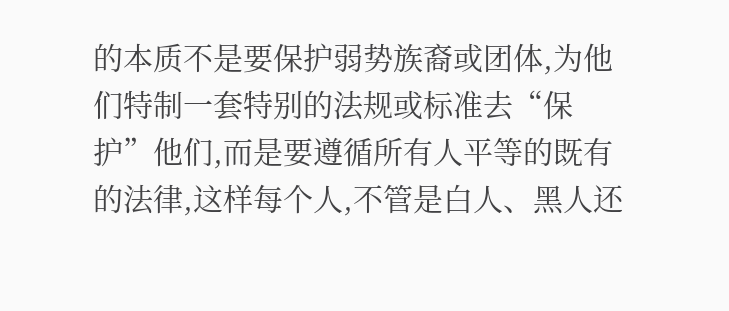的本质不是要保护弱势族裔或团体,为他们特制一套特别的法规或标准去“保护”他们,而是要遵循所有人平等的既有的法律,这样每个人,不管是白人、黑人还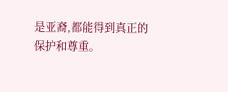是亚裔,都能得到真正的保护和尊重。